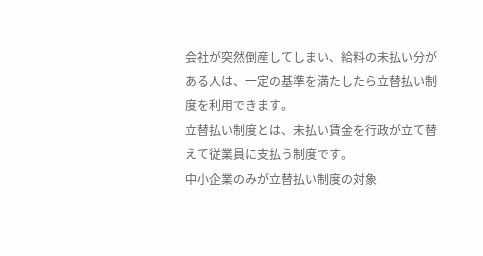会社が突然倒産してしまい、給料の未払い分がある人は、一定の基準を満たしたら立替払い制度を利用できます。
立替払い制度とは、未払い賃金を行政が立て替えて従業員に支払う制度です。
中小企業のみが立替払い制度の対象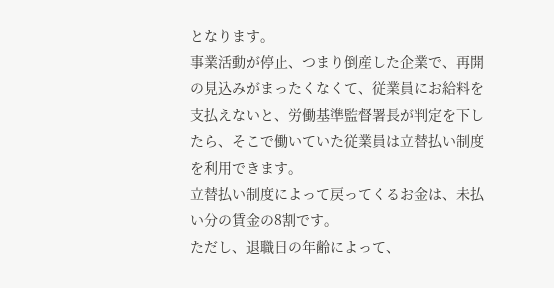となります。
事業活動が停止、つまり倒産した企業で、再開の見込みがまったくなくて、従業員にお給料を支払えないと、労働基準監督署長が判定を下したら、そこで働いていた従業員は立替払い制度を利用できます。
立替払い制度によって戻ってくるお金は、未払い分の賃金の8割です。
ただし、退職日の年齢によって、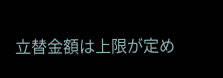立替金額は上限が定め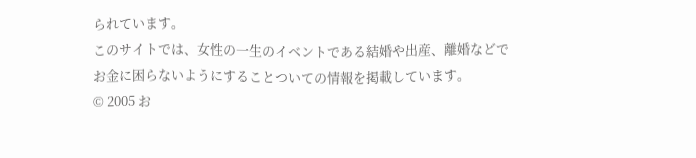られています。
このサイトでは、女性の一生のイベントである結婚や出産、離婚などでお金に困らないようにすることついての情報を掲載しています。
© 2005 お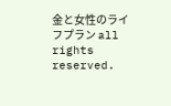金と女性のライフプラン all rights reserved.